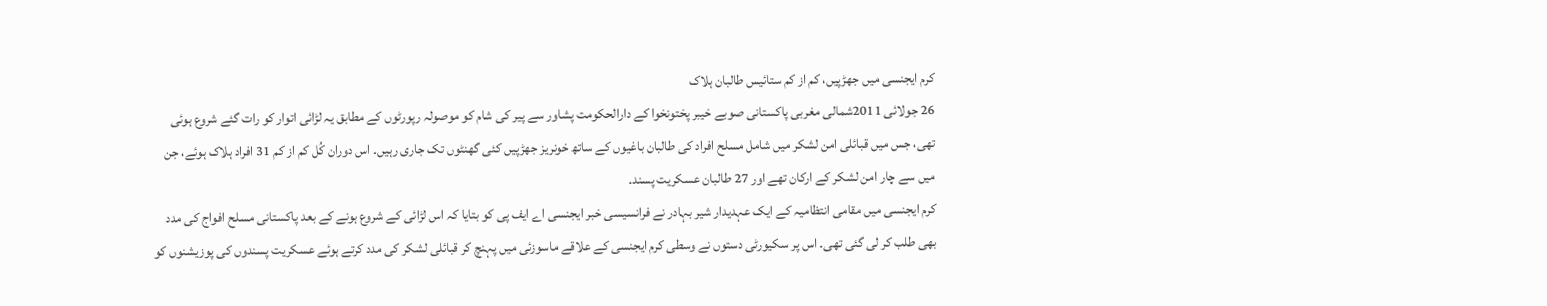کرم ایجنسی میں جھڑپیں، کم از کم ستائیس طالبان ہلاک
26 جولائی 2011شمالی مغربی پاکستانی صوبے خیبر پختونخوا کے دارالحکومت پشاور سے پیر کی شام کو موصولہ رپورٹوں کے مطابق یہ لڑائی اتوار کو رات گئے شروع ہوئی تھی، جس میں قبائلی امن لشکر میں شامل مسلح افراد کی طالبان باغیوں کے ساتھ خونریز جھڑپیں کئی گھنٹوں تک جاری رہیں۔ اس دوران کُل کم از کم 31 افراد ہلاک ہوئے، جن میں سے چار امن لشکر کے ارکان تھے اور 27 طالبان عسکریت پسند۔
کرم ایجنسی میں مقامی انتظامیہ کے ایک عہدیدار شیر بہادر نے فرانسیسی خبر ایجنسی اے ایف پی کو بتایا کہ اس لڑائی کے شروع ہونے کے بعد پاکستانی مسلح افواج کی مدد بھی طلب کر لی گئی تھی۔ اس پر سکیورٹی دستوں نے وسطی کرم ایجنسی کے علاقے ماسوزئی میں پہنچ کر قبائلی لشکر کی مدد کرتے ہوئے عسکریت پسندوں کی پوزیشنوں کو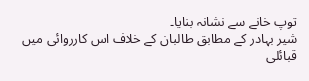توپ خانے سے نشانہ بنایا۔
شیر بہادر کے مطابق طالبان کے خلاف اس کارروائی میں قبائلی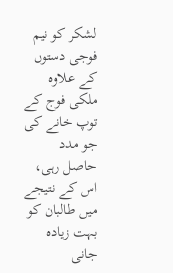لشکر کو نیم فوجی دستوں کے علاوہ ملکی فوج کے توپ خانے کی جو مدد حاصل رہی، اس کے نتیجے میں طالبان کو بہت زیادہ جانی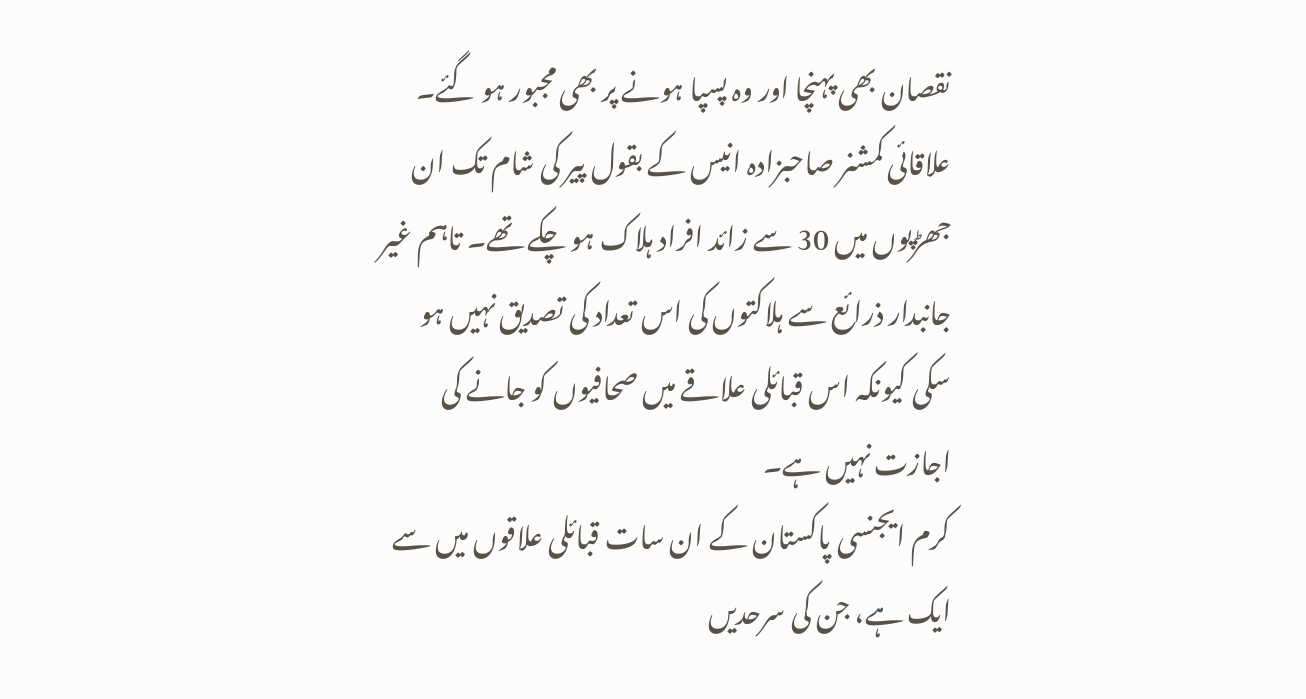نقصان بھی پہنچا اور وہ پسپا ہونے پر بھی مجبور ہو گئے۔
علاقائی کمشنر صاحبزادہ انیس کے بقول پیر کی شام تک ان جھڑپوں میں 30 سے زائد افراد ہلاک ہو چکے تھے۔ تاہم غیر جانبدار ذرائع سے ہلاکتوں کی اس تعداد کی تصدیق نہیں ہو سکی کیونکہ اس قبائلی علاقے میں صحافیوں کو جانے کی اجازت نہیں ہے۔
کرم ایجنسی پاکستان کے ان سات قبائلی علاقوں میں سے ایک ہے، جن کی سرحدیں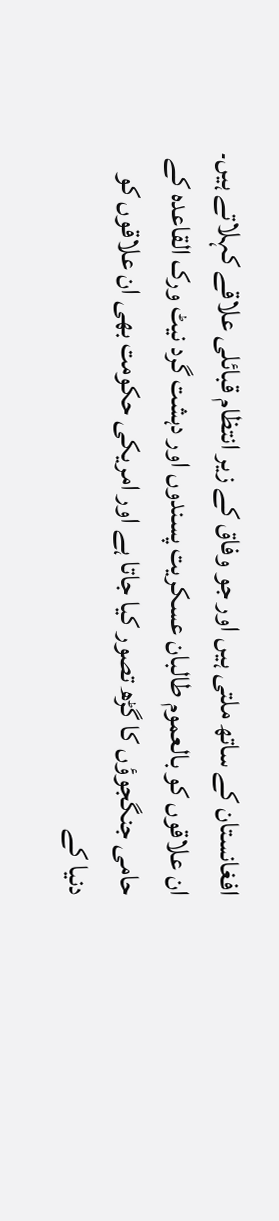افغانستان کے ساتھ ملتی ہیں اور جو وفاق کے زیر انتظام قبائلی علاقے کہلاتے ہیں۔ ان علاقوں کو بالعموم طالبان عسکریت پسندوں اور دہشت گرد نیٹ ورک القاعدہ کے حامی جنگجوؤں کا گڑھ تصور کیا جاتا ہے اور امریکی حکومت بھی ان علاقوں کو دنیا کے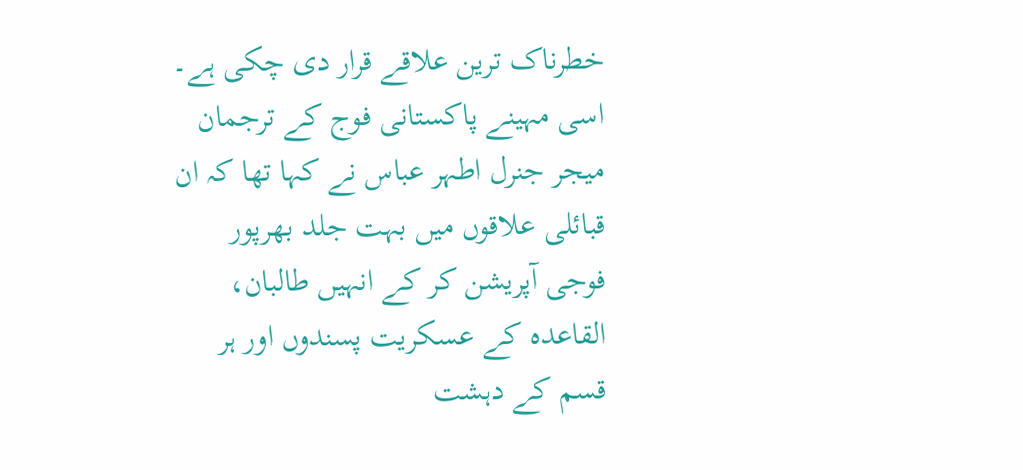خطرناک ترین علاقے قرار دی چکی ہے۔
اسی مہینے پاکستانی فوج کے ترجمان میجر جنرل اطہر عباس نے کہا تھا کہ ان قبائلی علاقوں میں بہت جلد بھرپور فوجی آپریشن کر کے انہیں طالبان، القاعدہ کے عسکریت پسندوں اور ہر قسم کے دہشت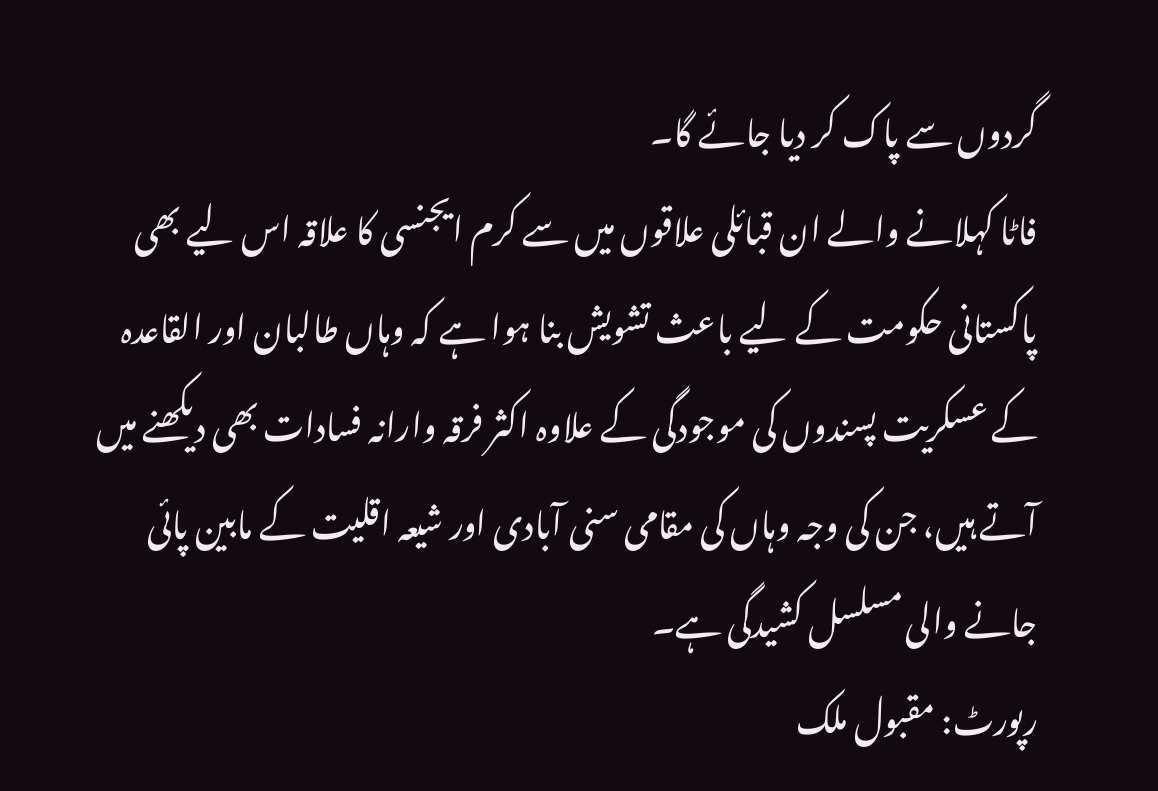گردوں سے پاک کر دیا جائے گا۔
فاٹا کہلانے والے ان قبائلی علاقوں میں سے کرم ایجنسی کا علاقہ اس لیے بھی پاکستانی حکومت کے لیے باعث تشویش بنا ہوا ہے کہ وہاں طالبان اور القاعدہ کے عسکریت پسندوں کی موجودگی کے علاوہ اکثر فرقہ وارانہ فسادات بھی دیکھنے میں آتے ہیں، جن کی وجہ وہاں کی مقامی سنی آبادی اور شیعہ اقلیت کے مابین پائی جانے والی مسلسل کشیدگی ہے۔
رپورٹ: مقبول ملک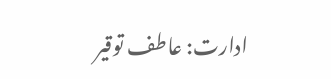ادارت: عاطف توقیر